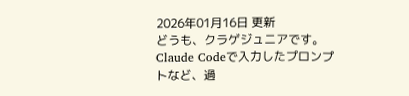2026年01月16日 更新
どうも、クラゲジュニアです。
Claude Codeで入力したプロンプトなど、過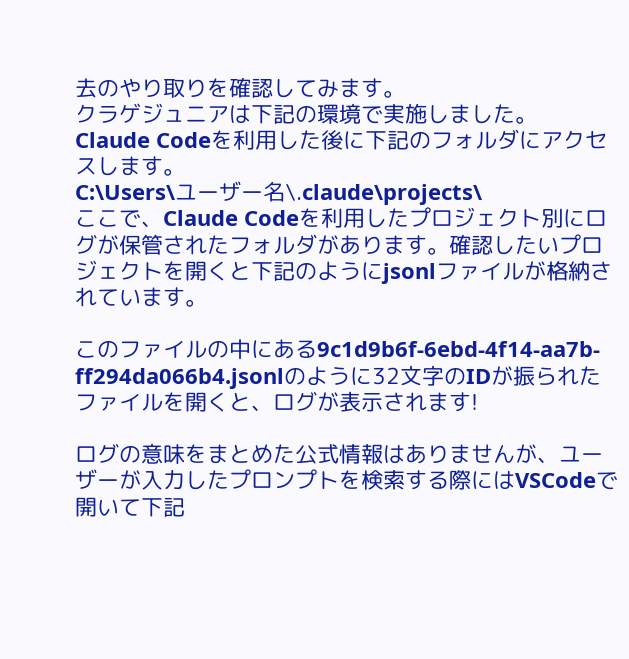去のやり取りを確認してみます。
クラゲジュニアは下記の環境で実施しました。
Claude Codeを利用した後に下記のフォルダにアクセスします。
C:\Users\ユーザー名\.claude\projects\
ここで、Claude Codeを利用したプロジェクト別にログが保管されたフォルダがあります。確認したいプロジェクトを開くと下記のようにjsonlファイルが格納されています。

このファイルの中にある9c1d9b6f-6ebd-4f14-aa7b-ff294da066b4.jsonlのように32文字のIDが振られたファイルを開くと、ログが表示されます!

ログの意味をまとめた公式情報はありませんが、ユーザーが入力したプロンプトを検索する際にはVSCodeで開いて下記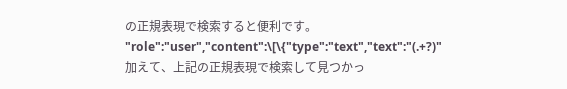の正規表現で検索すると便利です。
"role":"user","content":\[\{"type":"text","text":"(.+?)"
加えて、上記の正規表現で検索して見つかっ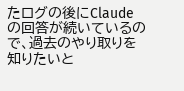たログの後にClaudeの回答が続いているので、過去のやり取りを知りたいと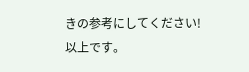きの参考にしてください!
以上です。